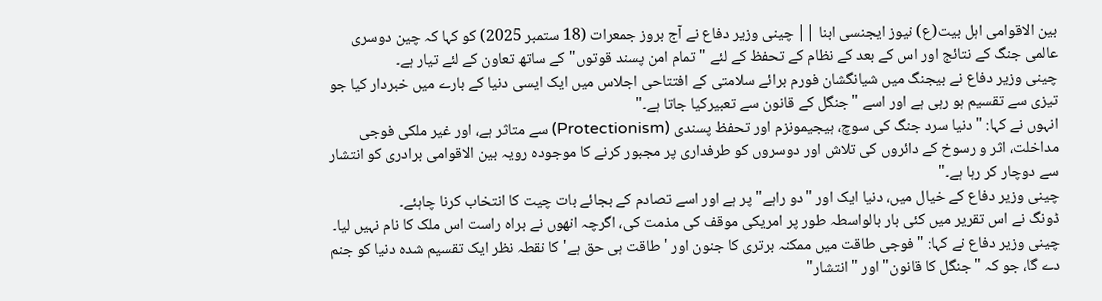بین الاقوامی اہل بیت(ع) نیوز ایجنسی ابنا || چینی وزیر دفاع نے آج بروز جمعرات (18 ستمبر 2025) کو کہا کہ چین دوسری عالمی جنگ کے نتائج اور اس کے بعد کے نظام کے تحفظ کے لئے "تمام امن پسند قوتوں" کے ساتھ تعاون کے لئے تیار ہے۔
چینی وزیر دفاع نے بیجنگ میں شیانگشان فورم برائے سلامتی کے افتتاحی اجلاس میں ایک ایسی دنیا کے بارے میں خبردار کیا جو تیزی سے تقسیم ہو رہی ہے اور اسے "جنگل کے قانون سے تعبیرکیا جاتا ہے۔"
انہوں نے کہا: "دنیا سرد جنگ کی سوچ، ہیجیمونزم اور تحفظ پسندی (Protectionism) سے متاثر ہے، اور غیر ملکی فوجی مداخلت، اثر و رسوخ کے دائروں کی تلاش اور دوسروں کو طرفداری پر مجبور کرنے کا موجودہ رویہ بین الاقوامی برادری کو انتشار سے دوچار کر رہا ہے۔"
چینی وزیر دفاع کے خیال میں، دنیا ایک اور "دو راہے" پر ہے اور اسے تصادم کے بجائے بات چیت کا انتخاب کرنا چاہئے۔
ڈونگ نے اس تقریر میں کئی بار بالواسطہ طور پر امریکی موقف کی مذمت کی، اگرچہ انھوں نے براہ راست اس ملک کا نام نہیں لیا۔
چینی وزیر دفاع نے کہا: "فوجی طاقت میں ممکنہ برتری کا جنون اور 'طاقت ہی حق ہے' کا نقطہ نظر ایک تقسیم شدہ دنیا کو جنم دے گا، جو کہ "جنگل کا قانون" اور "انتشار"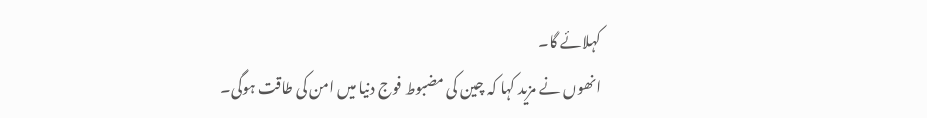کہلائے گا۔
انھوں نے مزید کہا کہ چین کی مضبوط فوج دنیا میں امن کی طاقت ہوگی۔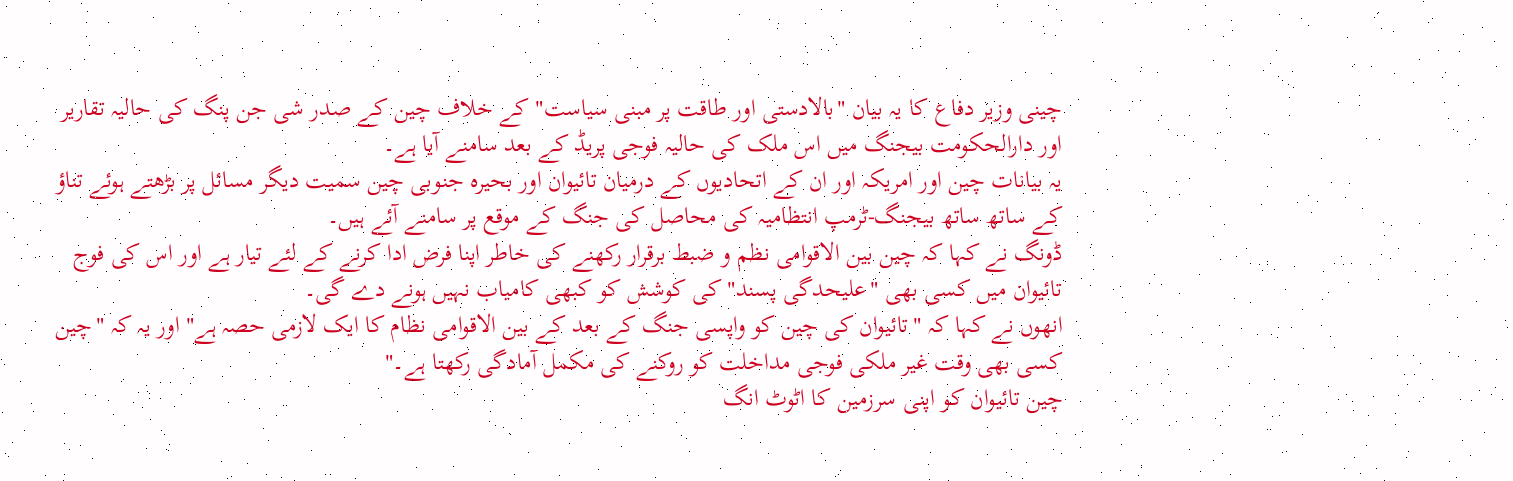چینی وزیر دفاع کا یہ بیان "بالادستی اور طاقت پر مبنی سیاست" کے خلاف چین کے صدر شی جن پنگ کی حالیہ تقاریر اور دارالحکومت بیجنگ میں اس ملک کی حالیہ فوجی پریڈ کے بعد سامنے آیا ہے۔
یہ بیانات چین اور امریکہ اور ان کے اتحادیوں کے درمیان تائیوان اور بحیرہ جنوبی چین سمیت دیگر مسائل پر بڑھتے ہوئے تناؤ کے ساتھ ساتھ بیجنگ-ٹرمپ انتظامیہ کی محاصل کی جنگ کے موقع پر سامنے آئے ہیں۔
ڈونگ نے کہا کہ چین بین الاقوامی نظم و ضبط برقرار رکھنے کی خاطر اپنا فرض ادا کرنے کے لئے تیار ہے اور اس کی فوج تائیوان میں کسی بھی "علیحدگی پسند" کی کوشش کو کبھی کامیاب نہیں ہونے دے گی۔
انھوں نے کہا کہ "تائیوان کی چین کو واپسی جنگ کے بعد کے بین الاقوامی نظام کا ایک لازمی حصہ ہے" اور یہ کہ "چین کسی بھی وقت غیر ملکی فوجی مداخلت کو روکنے کی مکمل آمادگی رکھتا ہے۔"
چین تائیوان کو اپنی سرزمین کا اٹوٹ انگ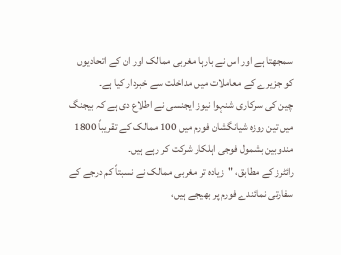سمجھتا ہے اور اس نے بارہا مغربی ممالک اور ان کے اتحادیوں کو جزیرے کے معاملات میں مداخلت سے خبردار کیا ہے۔
چین کی سرکاری شنہوا نیوز ایجنسی نے اطلاع دی ہے کہ بیجنگ میں تین روزہ شیانگشان فورم میں 100 ممالک کے تقریباً 1800 مندوبین بشمول فوجی اہلکار شرکت کر رہے ہیں۔
رائٹرز کے مطابق، "زیادہ تر مغربی ممالک نے نسبتاً کم درجے کے سفارتی نمائندے فورم پر بھیجے ہیں،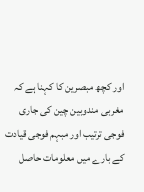اور کچھ مبصرین کا کہنا ہے کہ مغربی مندوبین چین کی جاری فوجی ترتیب اور مبہم فوجی قیادت کے بارے میں معلومات حاصل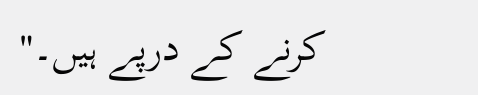کرنے کے درپے ہیں۔"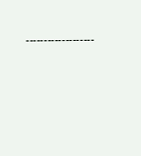۔۔۔۔۔۔۔۔۔۔۔۔۔۔۔۔۔۔۔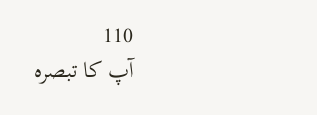110
آپ کا تبصرہ